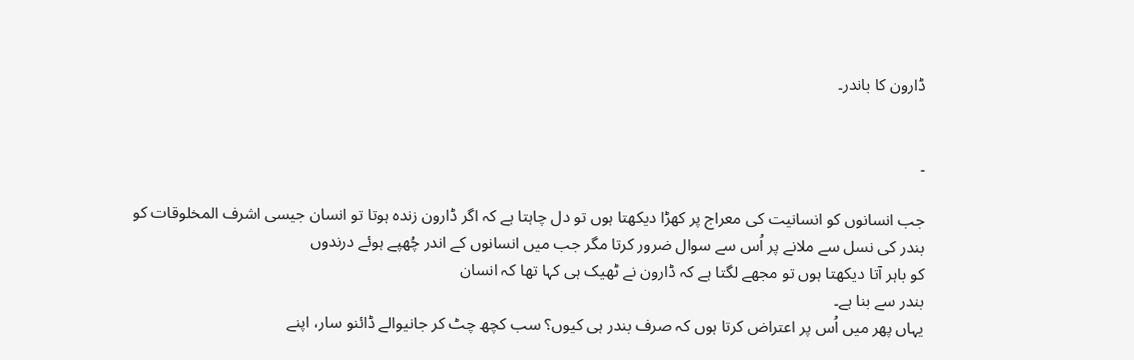ڈارون کا باندر۔


۔

جب انسانوں کو انسانیت کی معراج پر کھڑا دیکھتا ہوں تو دل چاہتا ہے کہ اگر ڈارون زندہ ہوتا تو انسان جیسی اشرف المخلوقات کو بندر کی نسل سے ملانے پر اُس سے سوال ضرور کرتا مگر جب میں انسانوں کے اندر چُھپے ہوئے درندوں
کو باہر آتا دیکھتا ہوں تو مجھے لگتا ہے کہ ڈارون نے ٹھیک ہی کہا تھا کہ انسان
بندر سے بنا ہے۔
یہاں پھر میں اُس پر اعتراض کرتا ہوں کہ صرف بندر ہی کیوں؟ سب کچھ چٹ کر جانیوالے ڈائنو سار، اپنے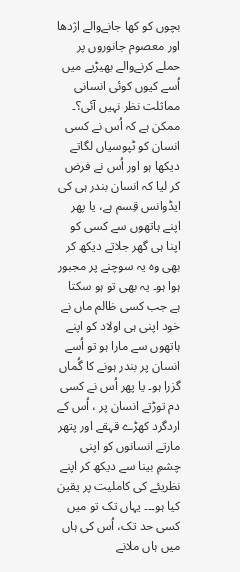بچوں کو کھا جانےوالے اژدھا اور معصوم جانوروں پر حملے کرنےوالے بھیڑیے میں اُسے کیوں کوئی انسانی مماثلت نظر نہیں آئی؟۔ ممکن ہے کہ اُس نے کسی انسان کو ٹپوسیاں لگاتے دیکھا ہو اور اُس نے فرض کر لیا کہ انسان بندر ہی کی ایڈوانس قِسم ہے، یا پھر اپنے ہاتھوں سے کسی کو اپنا ہی گھر جلاتے دیکھ کر بھی وہ یہ سوچنے پر مجبور ہوا ہو۔ یہ بھی تو ہو سکتا ہے جب کسی ظالم ماں نے خود اپنی ہی اولاد کو اپنے ہاتھوں سے مارا ہو تو اُسے انسان پر بندر ہونے کا گُماں گزرا ہو۔ یا پھر اُس نے کسی دم توڑتے انسان پر ، اُس کے اردگرد کھڑے قہقے اور پتھر مارتے انسانوں کو اپنی چشمِ بینا سے دیکھ کر اپنے نظریئے کی کاملیت پر یقین کیا ہو۔۔۔ یہاں تک تو میں کسی حد تک، اُس کی ہاں میں ہاں ملانے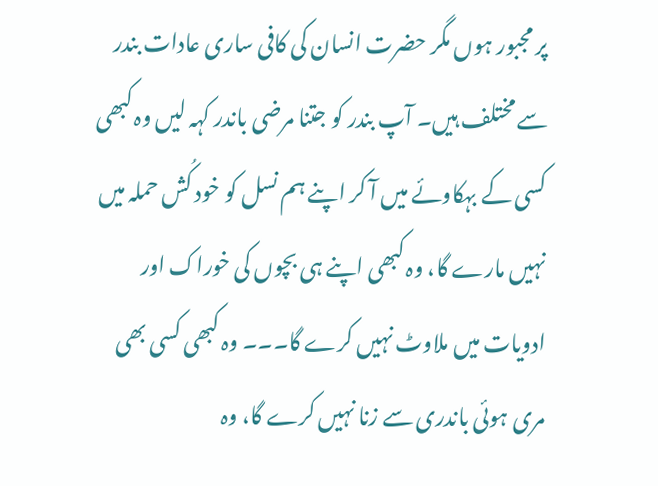پر مجبور ہوں مگر حضرت انسان کی کافی ساری عادات بندر سے مختلف ہیں۔ آپ بندر کو جتنا مرضی باندر کہہ لیں وہ کبھی کسی کے بہکاوئے میں آ کر اپنے ہم نسل کو خود کُش حملہ میں نہیں مارے گا، وہ کبھی اپنے ہی بچوں کی خوراک اور ادویات میں ملاوٹ نہیں کرے گا۔۔۔ وہ کبھی کسی بھی مری ہوئی باندری سے زنا نہیں کرے گا، وہ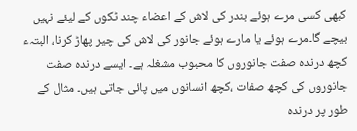کبھی کسی مرے ہوئے بندر کی لاش کے اعضاء چند ٹکوں کے لیئے نہیں بیچے گا۔مرے ہوئے یا مارے ہوئے جانور کی لاش کی چیر پھاڑ کرنا، البتہء کچھ درندہ صفت جانوروں کا محبوب مشغلہ ہے۔ ایسے درندہ صفت جانوروں کی کچھ صفات ،کچھ انسانوں میں پائی جاتی ہیں۔ مثال کے طور پر درندہ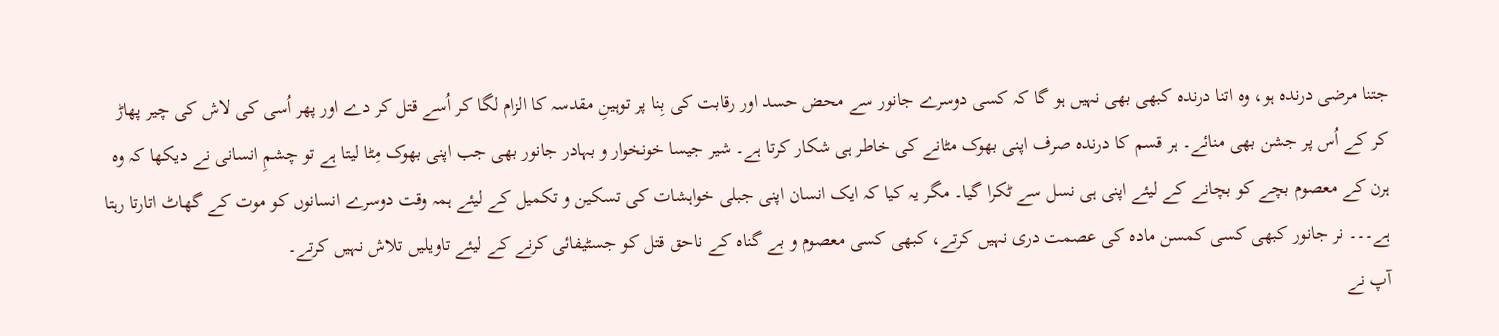جتنا مرضی درندہ ہو، وہ اتنا درندہ کبھی بھی نہیں ہو گا کہ کسی دوسرے جانور سے محض حسد اور رقابت کی بِنا پر توہینِ مقدسہ کا الزام لگا کر اُسے قتل کر دے اور پھر اُسی کی لاش کی چیر پھاڑ کر کے اُس پر جشن بھی منائے۔ ہر قسم کا درندہ صرف اپنی بھوک مٹانے کی خاطر ہی شکار کرتا ہے۔ شیر جیسا خونخوار و بہادر جانور بھی جب اپنی بھوک مِٹا لیتا ہے تو چشمِ انسانی نے دیکھا کہ وہ ہرن کے معصوم بچے کو بچانے کے لیئے اپنی ہی نسل سے ٹکرا گیا۔ مگر یہ کیا کہ ایک انسان اپنی جبلی خواہشات کی تسکین و تکمیل کے لیئے ہمہ وقت دوسرے انسانوں کو موت کے گھاٹ اتارتا رہتا ہے۔۔۔ نر جانور کبھی کسی کمسن مادہ کی عصمت دری نہیں کرتے، کبھی کسی معصوم و بے گناہ کے ناحق قتل کو جسٹیفائی کرنے کے لیئے تاویلیں تلاش نہیں کرتے۔
آپ نے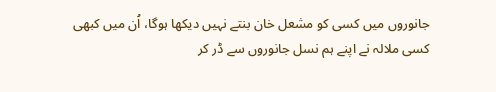جانوروں میں کسی کو مشعل خان بنتے نہیں دیکھا ہوگا، اُن میں کبھی کسی ملالہ نے اپنے ہم نسل جانوروں سے ڈر کر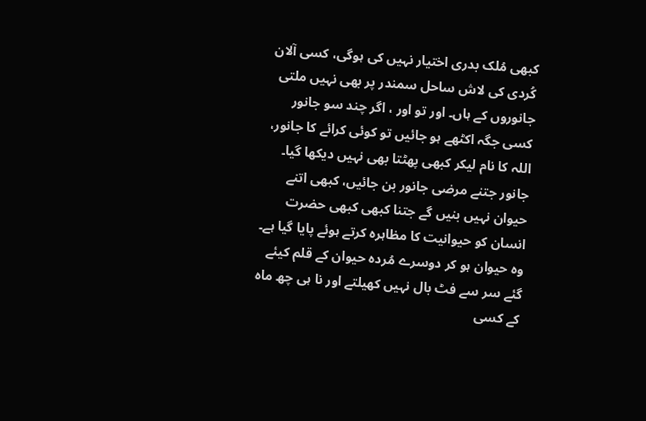کبھی مُلک بدری اختیار نہیں کی ہوگی، کسی آلان کُردی کی لاش ساحل سمندر پر بھی نہیں ملتی جانوروں کے ہاں۔ اور تو اور ، اگر چند سو جانور کسی جگہ اکٹھے ہو جائیں تو کوئی کرائے کا جانور، اللہ کا نام لیکر کبھی پھٹتا بھی نہیں دیکھا گیا۔
جانور جتنے مرضی جانور بن جائیں، کبھی اتنے حیوان نہیں بنیں گے جتنا کبھی کبھی حضرت انسان کو حیوانیت کا مظاہرہ کرتے ہوئے پایا گیا ہے۔ وہ حیوان ہو کر دوسرے مُردہ حیوان کے قلم کیئے گئے سر سے فٹ بال نہیں کھیلتے اور نا ہی چھ ماہ کے کسی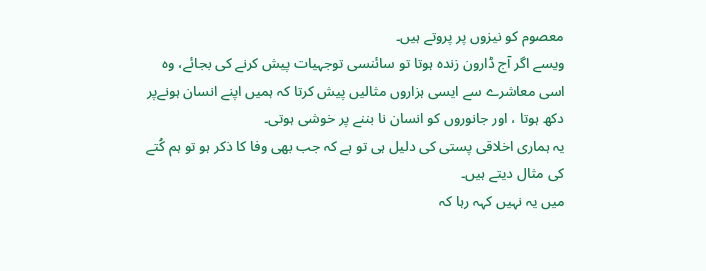معصوم کو نیزوں پر پروتے ہیں۔
ویسے اگر آج ڈارون زندہ ہوتا تو سائنسی توجہیات پیش کرنے کی بجائے، وہ اسی معاشرے سے ایسی ہزاروں مثالیں پیش کرتا کہ ہمیں اپنے انسان ہونےپر دکھ ہوتا ، اور جانوروں کو انسان نا بننے پر خوشی ہوتی۔
یہ ہماری اخلاقی پستی کی دلیل ہی تو ہے کہ جب بھی وفا کا ذکر ہو تو ہم کُتے کی مثال دیتے ہیں۔
میں یہ نہیں کہہ رہا کہ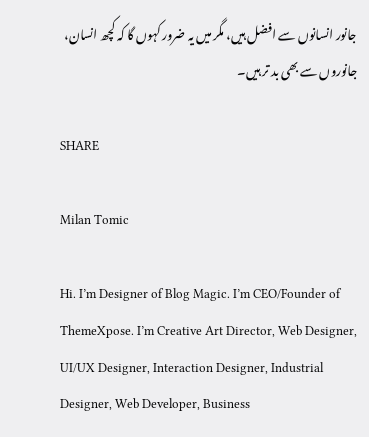جانور انسانوں سے افضل ہیں، مگر میں یہ ضرور کہوں گا کہ کچھ انسان، جانوروں سے بھی بد تر ہیں۔

SHARE

Milan Tomic

Hi. I’m Designer of Blog Magic. I’m CEO/Founder of ThemeXpose. I’m Creative Art Director, Web Designer, UI/UX Designer, Interaction Designer, Industrial Designer, Web Developer, Business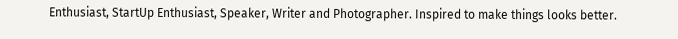Enthusiast, StartUp Enthusiast, Speaker, Writer and Photographer. Inspired to make things looks better.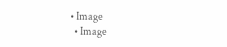• Image
  • Image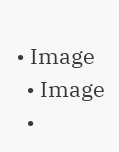• Image
  • Image
  •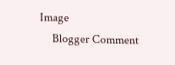Image
    Blogger Comment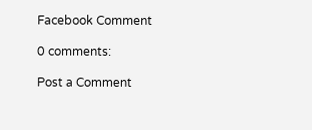Facebook Comment

0 comments:

Post a Comment